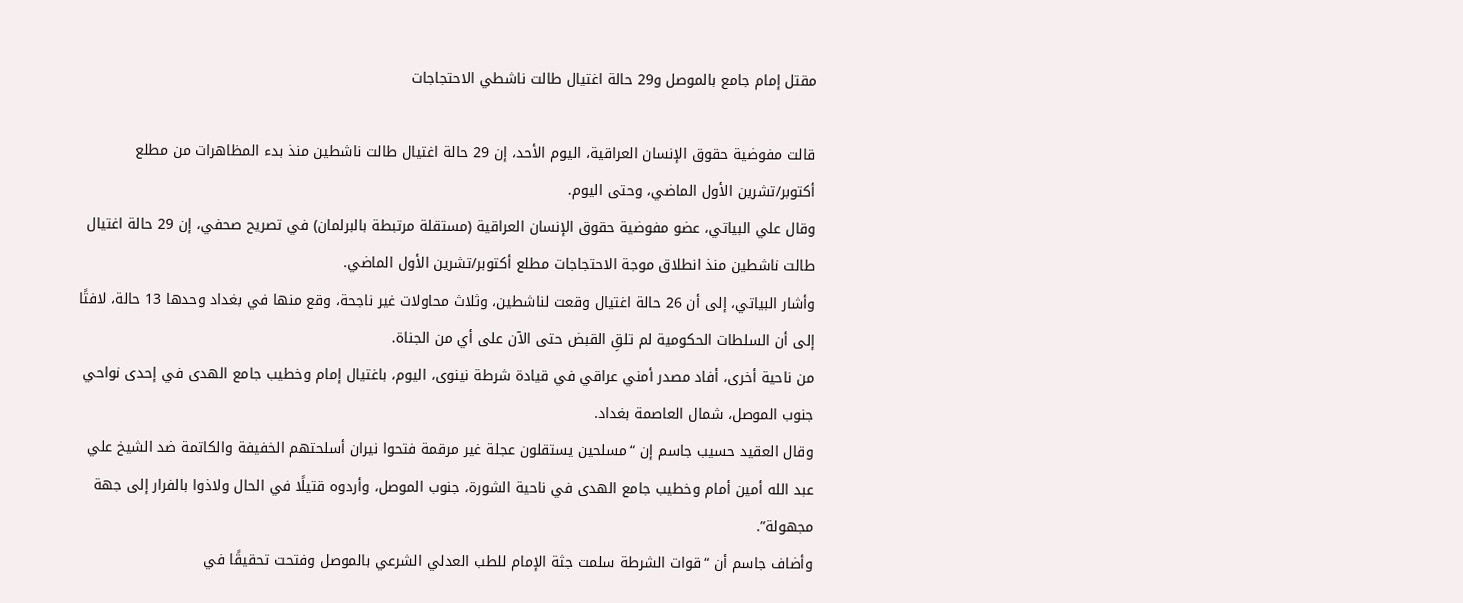مقتل إمام جامع بالموصل و29 حالة اغتيال طالت ناشطي الاحتجاجات

قالت مفوضية حقوق الإنسان العراقية، اليوم الأحد، إن 29 حالة اغتيال طالت ناشطين منذ بدء المظاهرات من مطلع أكتوبر/تشرين الأول الماضي، وحتى اليوم.
وقال علي البياتي، عضو مفوضية حقوق الإنسان العراقية (مستقلة مرتبطة بالبرلمان) في تصريح صحفي، إن 29 حالة اغتيال طالت ناشطين منذ انطلاق موجة الاحتجاجات مطلع أكتوبر/تشرين الأول الماضي.
وأشار البياتي، إلى أن 26 حالة اغتيال وقعت لناشطين، وثلاث محاولات غير ناجحة، وقع منها في بغداد وحدها 13 حالة، لافتًا إلى أن السلطات الحكومية لم تلقِ القبض حتى الآن على أي من الجناة.
من ناحية أخرى، أفاد مصدر أمني عراقي في قيادة شرطة نينوى، اليوم، باغتيال إمام وخطيب جامع الهدى في إحدى نواحي جنوب الموصل، شمال العاصمة بغداد.
وقال العقيد حسيب جاسم إن “مسلحين يستقلون عجلة غير مرقمة فتحوا نيران أسلحتهم الخفيفة والكاتمة ضد الشيخ علي عبد الله أمين أمام وخطيب جامع الهدى في ناحية الشورة، جنوب الموصل، وأردوه قتيلًا في الحال ولاذوا بالفرار إلى جهة مجهولة”.
وأضاف جاسم أن “قوات الشرطة سلمت جثة الإمام للطب العدلي الشرعي بالموصل وفتحت تحقيقًا في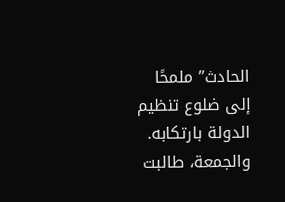الحادث” ملمحًا إلى ضلوع تنظيم الدولة بارتكابه.
والجمعة، طالبت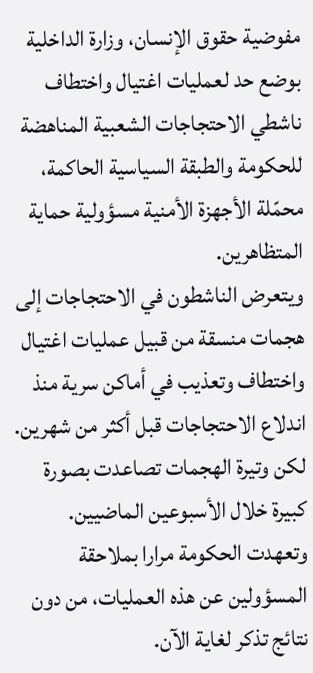مفوضية حقوق الإنسان، وزارة الداخلية بوضع حد لعمليات اغتيال واختطاف ناشطي الاحتجاجات الشعبية المناهضة للحكومة والطبقة السياسية الحاكمة، محمّلة الأجهزة الأمنية مسؤولية حماية المتظاهرين.
ويتعرض الناشطون في الاحتجاجات إلى هجمات منسقة من قبيل عمليات اغتيال واختطاف وتعذيب في أماكن سرية منذ اندلاع الاحتجاجات قبل أكثر من شهرين.
لكن وتيرة الهجمات تصاعدت بصورة كبيرة خلال الأسبوعين الماضيين. وتعهدت الحكومة مرارا بملاحقة المسؤولين عن هذه العمليات، من دون نتائج تذكر لغاية الآن.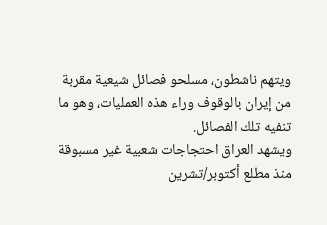ويتهم ناشطون، مسلحو فصائل شيعية مقربة من إيران بالوقوف وراء هذه العمليات، وهو ما تنفيه تلك الفصائل.
ويشهد العراق احتجاجات شعبية غير مسبوقة منذ مطلع أكتوبر/تشرين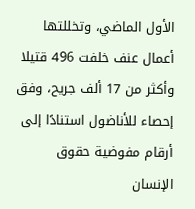الأول الماضي، وتخللتها أعمال عنف خلفت 496 قتيلا وأكثر من 17 ألف جريح، وفق إحصاء للأناضول استنادًا إلى أرقام مفوضية حقوق الإنسان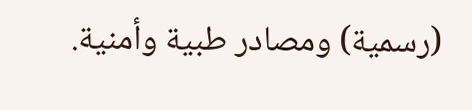(رسمية) ومصادر طبية وأمنية.